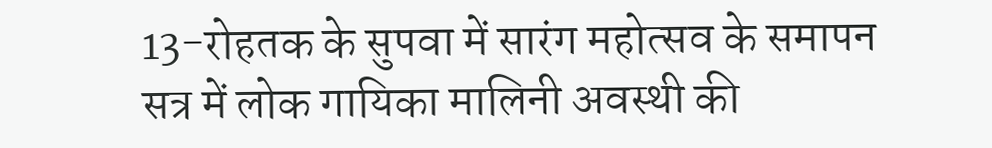13-रोहतक के सुपवा में सारंग महोत्सव के समापन सत्र में लोक गायिका मालिनी अवस्थी की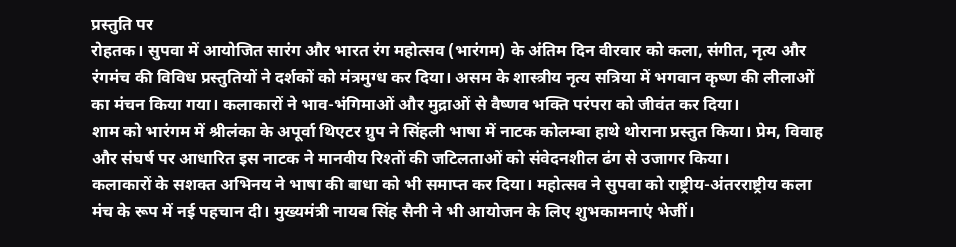प्रस्तुति पर
रोहतक। सुपवा में आयोजित सारंग और भारत रंग महोत्सव (भारंगम) के अंतिम दिन वीरवार को कला, संगीत, नृत्य और रंगमंच की विविध प्रस्तुतियों ने दर्शकों को मंत्रमुग्ध कर दिया। असम के शास्त्रीय नृत्य सत्रिया में भगवान कृष्ण की लीलाओं का मंचन किया गया। कलाकारों ने भाव-भंगिमाओं और मुद्राओं से वैष्णव भक्ति परंपरा को जीवंत कर दिया।
शाम को भारंगम में श्रीलंका के अपूर्वा थिएटर ग्रुप ने सिंहली भाषा में नाटक कोलम्बा हाथे थोराना प्रस्तुत किया। प्रेम, विवाह और संघर्ष पर आधारित इस नाटक ने मानवीय रिश्तों की जटिलताओं को संवेदनशील ढंग से उजागर किया।
कलाकारों के सशक्त अभिनय ने भाषा की बाधा को भी समाप्त कर दिया। महोत्सव ने सुपवा को राष्ट्रीय-अंतरराष्ट्रीय कला मंच के रूप में नई पहचान दी। मुख्यमंत्री नायब सिंह सैनी ने भी आयोजन के लिए शुभकामनाएं भेजीं।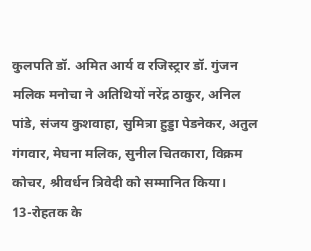कुलपति डॉ. अमित आर्य व रजिस्ट्रार डॉ. गुंजन मलिक मनोचा ने अतिथियों नरेंद्र ठाकुर, अनिल पांडे, संजय कुशवाहा, सुमित्रा हुड्डा पेडनेकर, अतुल गंगवार, मेघना मलिक, सुनील चितकारा, विक्रम कोचर, श्रीवर्धन त्रिवेदी को सम्मानित किया।
13-रोहतक के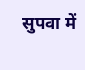सुपवा में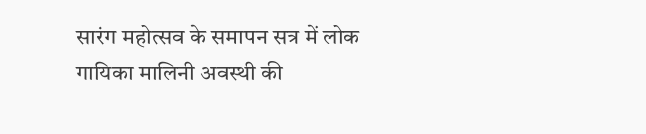सारंग महोत्सव के समापन सत्र में लोक गायिका मालिनी अवस्थी की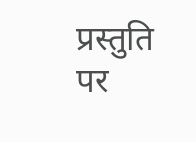प्रस्तुति पर